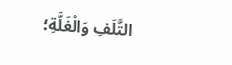التَّلَفِ وَالْغَلَّةِ؛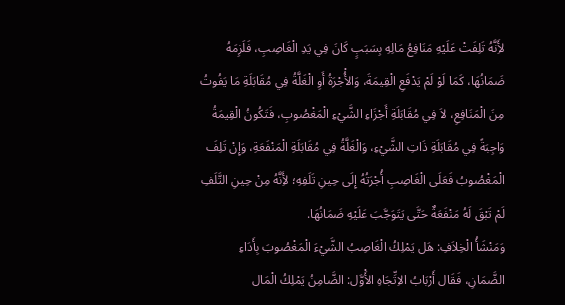لأَِنَّهُ تَلِفَتْ عَلَيْهِ مَنَافِعُ مَالِهِ بِسَبَبٍ كَانَ فِي يَدِ الْغَاصِبِ، فَلَزِمَهُ ضَمَانُهَا، كَمَا لَوْ لَمْ يَدْفَعِ الْقِيمَةَ، وَالأُْجْرَةُ أَوِ الْغَلَّةُ فِي مُقَابَلَةِ مَا يَفُوتُ مِنَ الْمَنَافِعِ، لاَ فِي مُقَابَلَةِ أَجْزَاءِ الشَّيْءِ الْمَغْصُوبِ، فَتَكُونُ الْقِيمَةُ وَاجِبَةً فِي مُقَابَلَةِ ذَاتِ الشَّيْءِ، وَالْغَلَّةُ فِي مُقَابَلَةِ الْمَنْفَعَةِ، وَإِنْ تَلِفَ الْمَغْصُوبُ فَعَلَى الْغَاصِبِ أُجْرَتُهُ إِلَى حِينِ تَلَفِهِ؛ لأَِنَّهُ مِنْ حِينِ التَّلَفِ لَمْ تَبْقَ لَهُ مَنْفَعَةٌ حَتَّى يَتَوَجَّبَ عَلَيْهِ ضَمَانُهَا.
وَمَنْشَأُ الْخِلاَفِ: هَل يَمْلِكُ الْغَاصِبُ الشَّيْءَ الْمَغْصُوبَ بِأَدَاءِ الضَّمَانِ، فَقَال أَرْبَابُ الاِتِّجَاهِ الأَْوَّل: الضَّامِنُ يَمْلِكُ الْمَال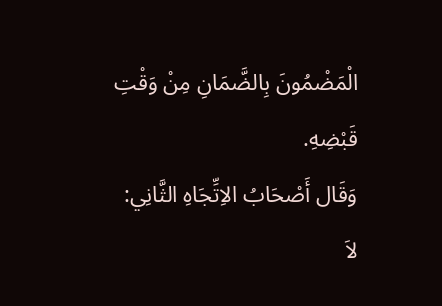الْمَضْمُونَ بِالضَّمَانِ مِنْ وَقْتِ قَبْضِهِ.
وَقَال أَصْحَابُ الاِتِّجَاهِ الثَّانِي: لاَ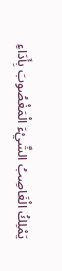يَمْلِكُ الْغَاصِبُ الشَّيْءَ الْمَغْصُوبَ بِأَدَاءِ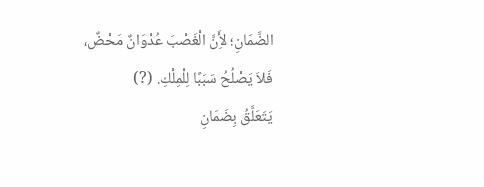الضَّمَانِ؛ لأَِنَّ الْغَصْبَ عُدْوَانٌ مَحْضٌ، فَلاَ يَصْلُحُ سَبَبًا لِلْمِلْكِ. (?)
يَتَعَلَّقُ بِضَمَانِ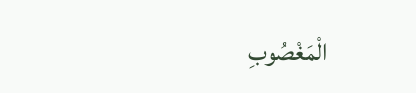الْمَغْصُوبِ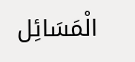الْمَسَائِل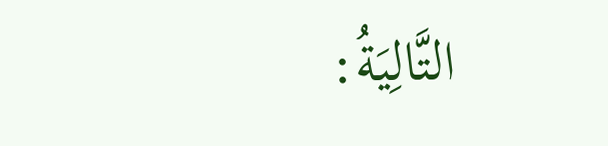التَّالِيَةُ: